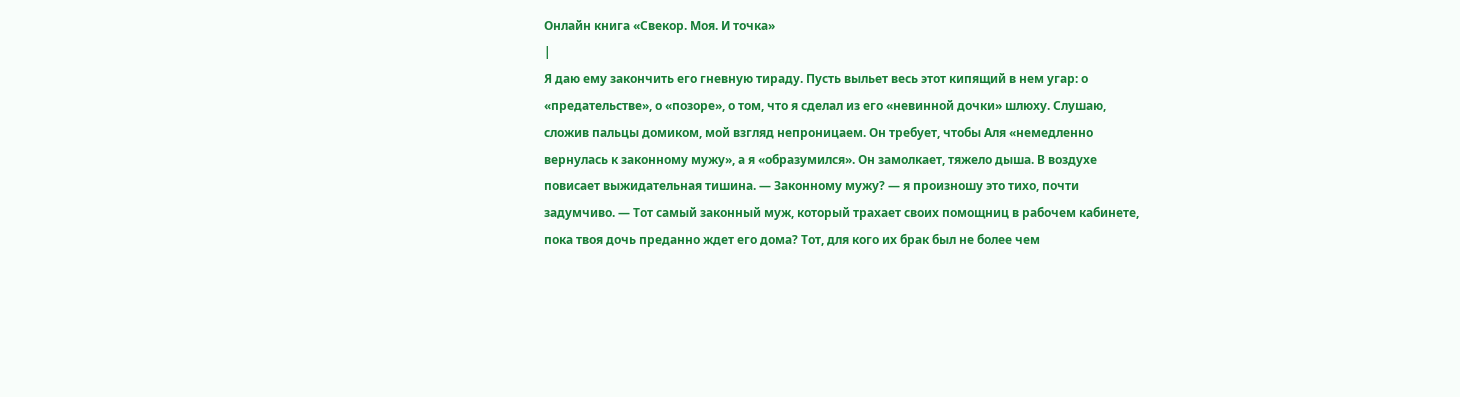Онлайн книга «Свекор. Моя. И точка»
|
Я даю ему закончить его гневную тираду. Пусть выльет весь этот кипящий в нем угар: о «предательстве», о «позоре», о том, что я сделал из его «невинной дочки» шлюху. Слушаю, сложив пальцы домиком, мой взгляд непроницаем. Он требует, чтобы Аля «немедленно вернулась к законному мужу», а я «образумился». Он замолкает, тяжело дыша. В воздухе повисает выжидательная тишина. — Законному мужу? — я произношу это тихо, почти задумчиво. — Тот самый законный муж, который трахает своих помощниц в рабочем кабинете, пока твоя дочь преданно ждет его дома? Тот, для кого их брак был не более чем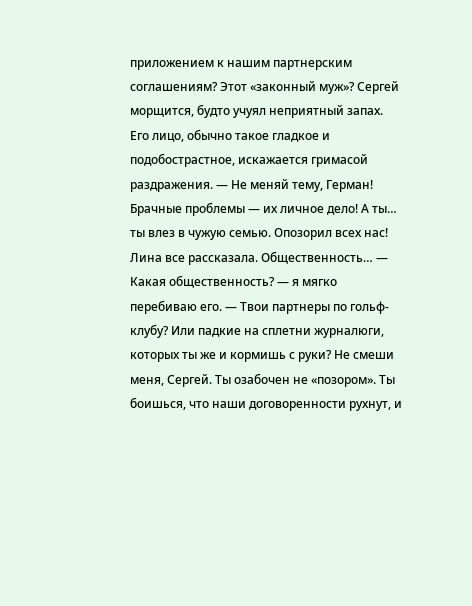приложением к нашим партнерским соглашениям? Этот «законный муж»? Сергей морщится, будто учуял неприятный запах. Его лицо, обычно такое гладкое и подобострастное, искажается гримасой раздражения. — Не меняй тему, Герман! Брачные проблемы — их личное дело! А ты… ты влез в чужую семью. Опозорил всех нас! Лина все рассказала. Общественность… — Какая общественность? — я мягко перебиваю его. — Твои партнеры по гольф-клубу? Или падкие на сплетни журналюги, которых ты же и кормишь с руки? Не смеши меня, Сергей. Ты озабочен не «позором». Ты боишься, что наши договоренности рухнут, и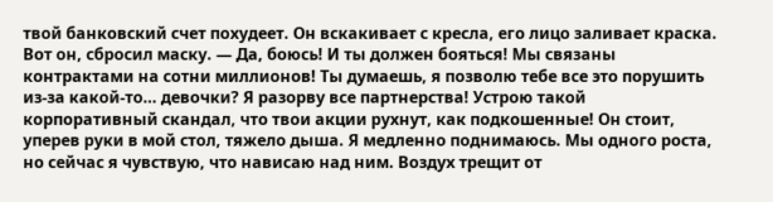твой банковский счет похудеет. Он вскакивает с кресла, его лицо заливает краска. Вот он, сбросил маску. — Да, боюсь! И ты должен бояться! Мы связаны контрактами на сотни миллионов! Ты думаешь, я позволю тебе все это порушить из-за какой-то… девочки? Я разорву все партнерства! Устрою такой корпоративный скандал, что твои акции рухнут, как подкошенные! Он стоит, уперев руки в мой стол, тяжело дыша. Я медленно поднимаюсь. Мы одного роста, но сейчас я чувствую, что нависаю над ним. Воздух трещит от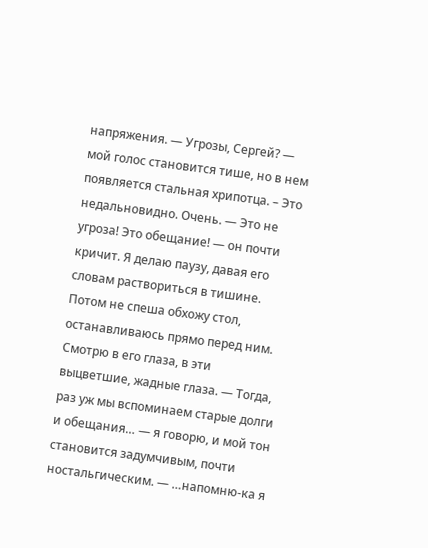напряжения. — Угрозы, Сергей? — мой голос становится тише, но в нем появляется стальная хрипотца. – Это недальновидно. Очень. — Это не угроза! Это обещание! — он почти кричит. Я делаю паузу, давая его словам раствориться в тишине. Потом не спеша обхожу стол, останавливаюсь прямо перед ним. Смотрю в его глаза, в эти выцветшие, жадные глаза. — Тогда, раз уж мы вспоминаем старые долги и обещания… — я говорю, и мой тон становится задумчивым, почти ностальгическим. — …напомню-ка я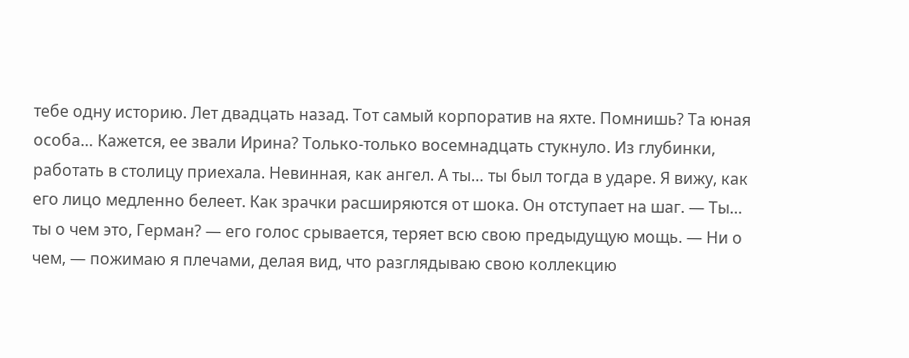тебе одну историю. Лет двадцать назад. Тот самый корпоратив на яхте. Помнишь? Та юная особа… Кажется, ее звали Ирина? Только-только восемнадцать стукнуло. Из глубинки, работать в столицу приехала. Невинная, как ангел. А ты… ты был тогда в ударе. Я вижу, как его лицо медленно белеет. Как зрачки расширяются от шока. Он отступает на шаг. — Ты… ты о чем это, Герман? — его голос срывается, теряет всю свою предыдущую мощь. — Ни о чем, — пожимаю я плечами, делая вид, что разглядываю свою коллекцию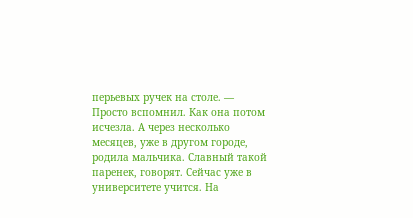перьевых ручек на столе. — Просто вспомнил. Как она потом исчезла. А через несколько месяцев, уже в другом городе, родила мальчика. Славный такой паренек, говорят. Сейчас уже в университете учится. На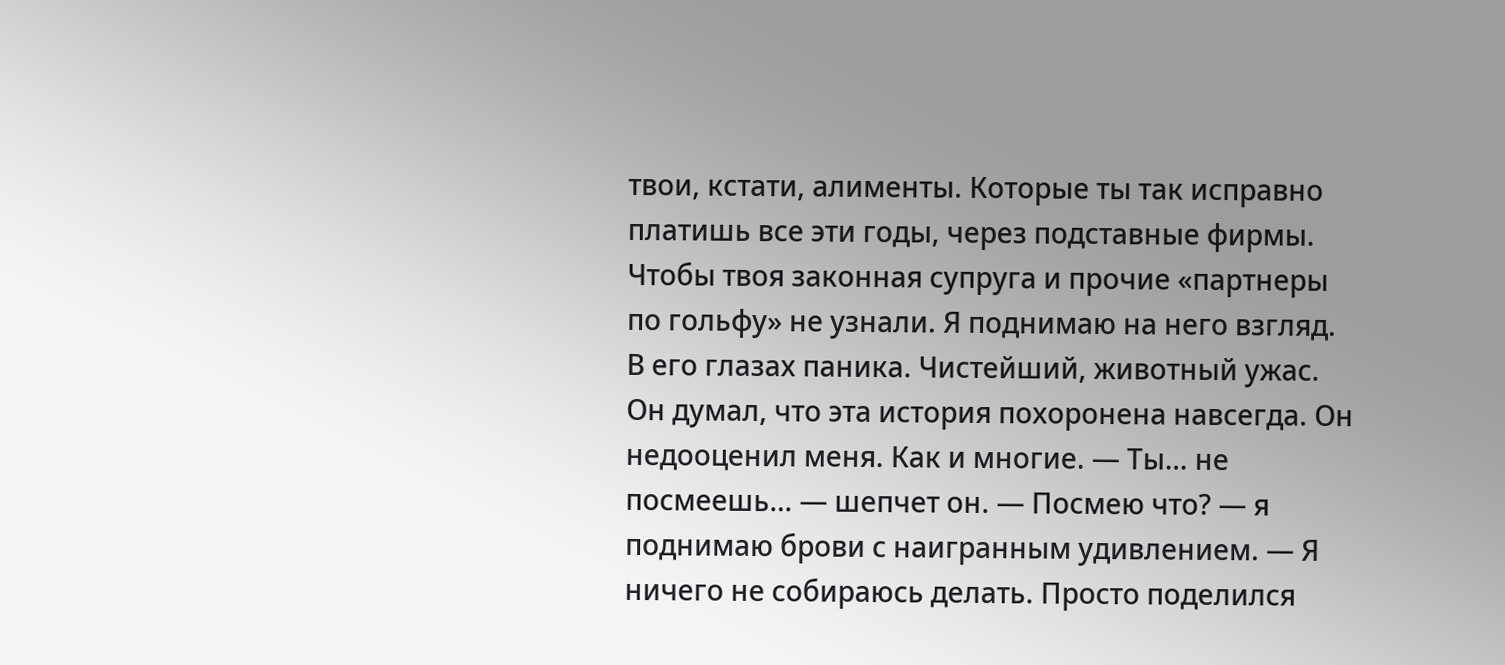твои, кстати, алименты. Которые ты так исправно платишь все эти годы, через подставные фирмы. Чтобы твоя законная супруга и прочие «партнеры по гольфу» не узнали. Я поднимаю на него взгляд. В его глазах паника. Чистейший, животный ужас. Он думал, что эта история похоронена навсегда. Он недооценил меня. Как и многие. — Ты… не посмеешь… — шепчет он. — Посмею что? — я поднимаю брови с наигранным удивлением. — Я ничего не собираюсь делать. Просто поделился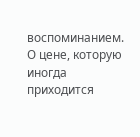воспоминанием. О цене, которую иногда приходится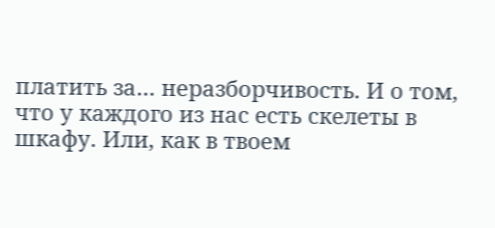платить за… неразборчивость. И о том, что у каждого из нас есть скелеты в шкафу. Или, как в твоем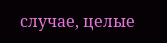случае, целые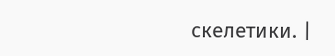скелетики. |